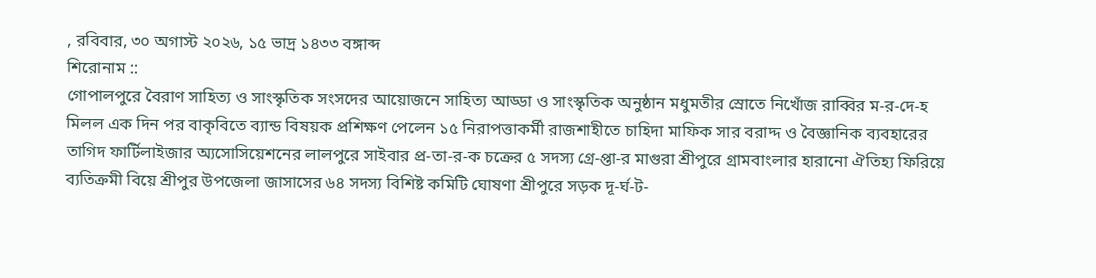, রবিবার, ৩০ অগাস্ট ২০২৬, ১৫ ভাদ্র ১৪৩৩ বঙ্গাব্দ
শিরোনাম ::
গোপালপুরে বৈরাণ সাহিত্য ও সাংস্কৃতিক সংসদের আয়োজনে সাহিত্য আড্ডা ও সাংস্কৃতিক অনুষ্ঠান মধুমতীর স্রোতে নিখোঁজ রাব্বির ম-র-দে-হ মিলল এক দিন পর বাকৃবিতে ব্যান্ড বিষয়ক প্রশিক্ষণ পেলেন ১৫ নিরাপত্তাকর্মী রাজশাহীতে চাহিদা মাফিক সার বরাদ্দ ও বৈজ্ঞানিক ব্যবহারের তাগিদ ফার্টিলাইজার অ্যসোসিয়েশনের লালপুরে সাইবার প্র-তা-র-ক চক্রের ৫ সদস্য গ্রে-প্তা-র মাগুরা শ্রীপুরে গ্রামবাংলার হারানো ঐতিহ্য ফিরিয়ে ব্যতিক্রমী বিয়ে শ্রীপুর উপজেলা জাসাসের ৬৪ সদস্য বিশিষ্ট কমিটি ঘোষণা শ্রীপুরে সড়ক দূ-র্ঘ-ট-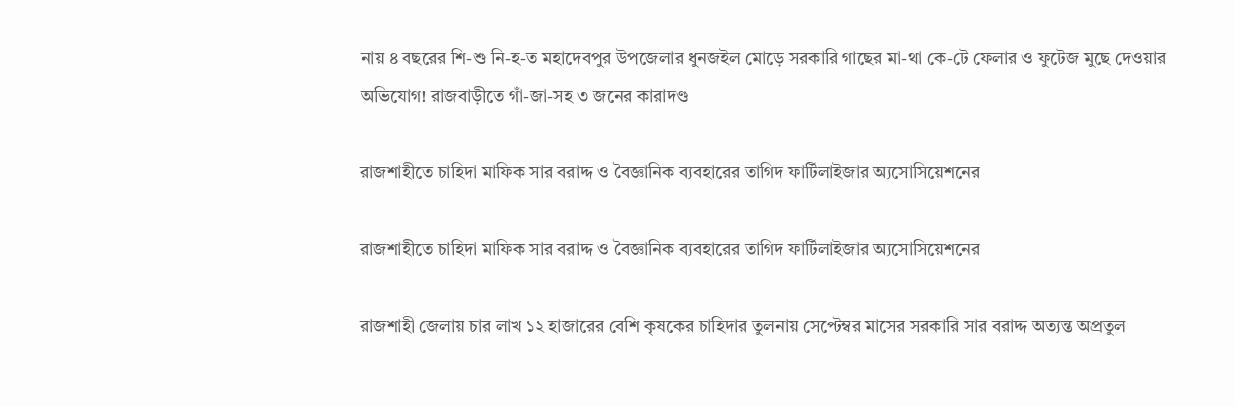নায় ৪ বছরের শি-শু নি-হ-ত মহাদেবপুর উপজেলার ধুনজইল মোড়ে সরকারি গাছের মা-থা কে-টে ফেলার ও ফুটেজ মুছে দেওয়ার অভিযোগ! রাজবাড়ীতে গাঁ-জা-সহ ৩ জনের কারাদণ্ড

রাজশাহীতে চাহিদা মাফিক সার বরাদ্দ ও বৈজ্ঞানিক ব্যবহারের তাগিদ ফার্টিলাইজার অ্যসোসিয়েশনের

রাজশাহীতে চাহিদা মাফিক সার বরাদ্দ ও বৈজ্ঞানিক ব্যবহারের তাগিদ ফার্টিলাইজার অ্যসোসিয়েশনের

রাজশাহী জেলায় চার লাখ ১২ হাজারের বেশি কৃষকের চাহিদার তুলনায় সেপ্টেম্বর মাসের সরকারি সার বরাদ্দ অত্যন্ত অপ্রতুল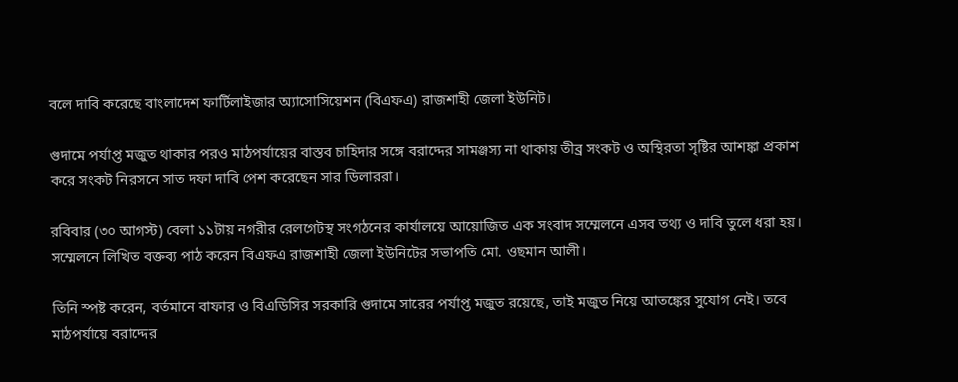বলে দাবি করেছে বাংলাদেশ ফার্টিলাইজার অ্যাসোসিয়েশন (বিএফএ) রাজশাহী জেলা ইউনিট।

গুদামে পর্যাপ্ত মজুত থাকার পরও মাঠপর্যায়ের বাস্তব চাহিদার সঙ্গে বরাদ্দের সামঞ্জস্য না থাকায় তীব্র সংকট ও অস্থিরতা সৃষ্টির আশঙ্কা প্রকাশ করে সংকট নিরসনে সাত দফা দাবি পেশ করেছেন সার ডিলাররা।

রবিবার (৩০ আগস্ট) বেলা ১১টায় নগরীর রেলগেটস্থ সংগঠনের কার্যালয়ে আয়োজিত এক সংবাদ সম্মেলনে এসব তথ্য ও দাবি তুলে ধরা হয়। সম্মেলনে লিখিত বক্তব্য পাঠ করেন বিএফএ রাজশাহী জেলা ইউনিটের সভাপতি মো. ওছমান আলী।

তিনি স্পষ্ট করেন, বর্তমানে বাফার ও বিএডিসির সরকারি গুদামে সারের পর্যাপ্ত মজুত রয়েছে, তাই মজুত নিয়ে আতঙ্কের সুযোগ নেই। তবে মাঠপর্যায়ে বরাদ্দের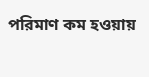পরিমাণ কম হওয়ায়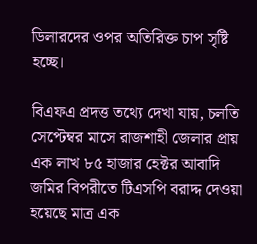ডিলারদের ওপর অতিরিক্ত চাপ সৃষ্টি হচ্ছে।

বিএফএ প্রদত্ত তথ্যে দেখা যায়, চলতি সেপ্টেম্বর মাসে রাজশাহী জেলার প্রায় এক লাখ ৮৫ হাজার হেক্টর আবাদি জমির বিপরীতে টিএসপি বরাদ্দ দেওয়া হয়েছে মাত্র এক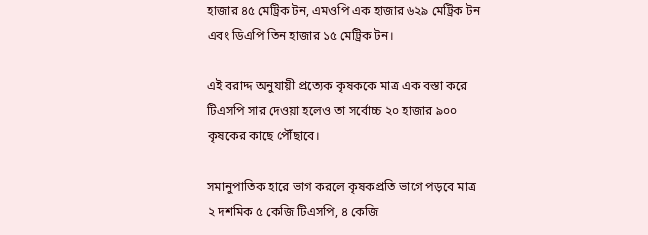হাজার ৪৫ মেট্রিক টন, এমওপি এক হাজার ৬২৯ মেট্রিক টন এবং ডিএপি তিন হাজার ১৫ মেট্রিক টন।

এই বরাদ্দ অনুযায়ী প্রত্যেক কৃষককে মাত্র এক বস্তা করে টিএসপি সার দেওয়া হলেও তা সর্বোচ্চ ২০ হাজার ৯০০ কৃষকের কাছে পৌঁছাবে।

সমানুপাতিক হারে ভাগ করলে কৃষকপ্রতি ভাগে পড়বে মাত্র ২ দশমিক ৫ কেজি টিএসপি, ৪ কেজি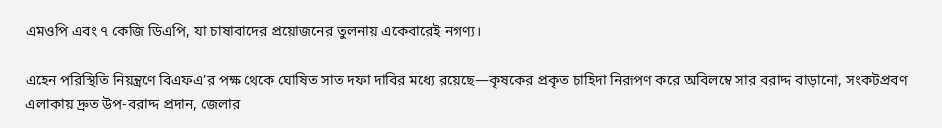এমওপি এবং ৭ কেজি ডিএপি, যা চাষাবাদের প্রয়োজনের তুলনায় একেবারেই নগণ্য।

এহেন পরিস্থিতি নিয়ন্ত্রণে বিএফএ’র পক্ষ থেকে ঘোষিত সাত দফা দাবির মধ্যে রয়েছে—কৃষকের প্রকৃত চাহিদা নিরূপণ করে অবিলম্বে সার বরাদ্দ বাড়ানো, সংকটপ্রবণ এলাকায় দ্রুত উপ-বরাদ্দ প্রদান, জেলার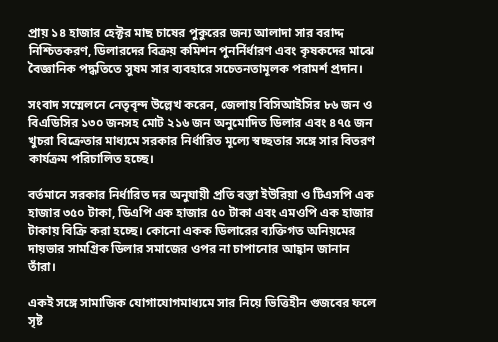প্রায় ১৪ হাজার হেক্টর মাছ চাষের পুকুরের জন্য আলাদা সার বরাদ্দ নিশ্চিতকরণ, ডিলারদের বিক্রয় কমিশন পুনর্নির্ধারণ এবং কৃষকদের মাঝে বৈজ্ঞানিক পদ্ধতিতে সুষম সার ব্যবহারে সচেতনতামূলক পরামর্শ প্রদান।

সংবাদ সম্মেলনে নেতৃবৃন্দ উল্লেখ করেন, জেলায় বিসিআইসির ৮৬ জন ও বিএডিসির ১৩০ জনসহ মোট ২১৬ জন অনুমোদিত ডিলার এবং ৪৭৫ জন খুচরা বিক্রেতার মাধ্যমে সরকার নির্ধারিত মূল্যে স্বচ্ছতার সঙ্গে সার বিতরণ কার্যক্রম পরিচালিত হচ্ছে।

বর্তমানে সরকার নির্ধারিত দর অনুযায়ী প্রতি বস্তা ইউরিয়া ও টিএসপি এক হাজার ৩৫০ টাকা, ডিএপি এক হাজার ৫০ টাকা এবং এমওপি এক হাজার টাকায় বিক্রি করা হচ্ছে। কোনো একক ডিলারের ব্যক্তিগত অনিয়মের দায়ভার সামগ্রিক ডিলার সমাজের ওপর না চাপানোর আহ্বান জানান তাঁরা।

একই সঙ্গে সামাজিক যোগাযোগমাধ্যমে সার নিয়ে ভিত্তিহীন গুজবের ফলে সৃষ্ট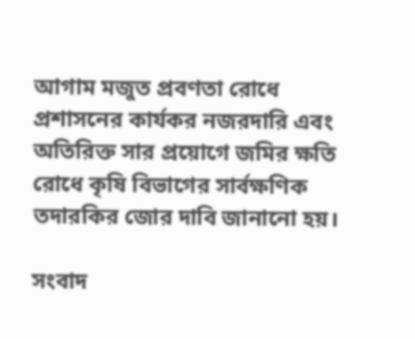আগাম মজুত প্রবণতা রোধে প্রশাসনের কার্যকর নজরদারি এবং অতিরিক্ত সার প্রয়োগে জমির ক্ষতি রোধে কৃষি বিভাগের সার্বক্ষণিক তদারকির জোর দাবি জানানো হয়।

সংবাদ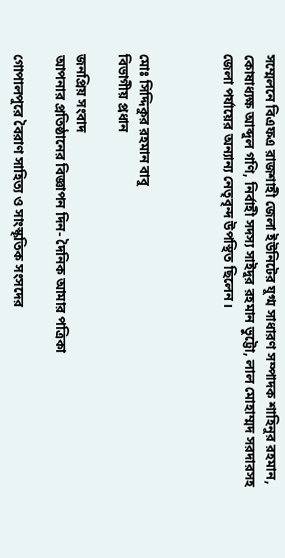সম্মেলনে বিএফএ রাজশাহী জেলা ইউনিটের যুগ্ম সাধারণ সম্পাদক শাহিনুর রহমান, কোষাধ্যক্ষ আব্দুল গণি, নির্বাহী সদস্য সাইদুর রহমান ভুট্টো, লাল মোহাম্মদ সরদারসহ জেলা পর্যায়ের অন্যান্য নেতৃবৃন্দ উপস্থিত ছিলেন।



মোঃ সিদ্দিকুর রহমান বাবু
বিভাগীয় প্রধান

জনপ্রিয় সংবাদ
আপনার প্রতিষ্ঠানের বিজ্ঞাপন দিন- দৈনিক আমার পত্রিকা

গোপালপুরে বৈরাণ সাহিত্য ও সাংস্কৃতিক সংসদের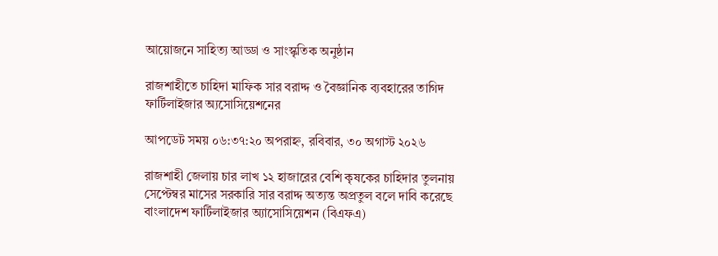আয়োজনে সাহিত্য আড্ডা ও সাংস্কৃতিক অনুষ্ঠান

রাজশাহীতে চাহিদা মাফিক সার বরাদ্দ ও বৈজ্ঞানিক ব্যবহারের তাগিদ ফার্টিলাইজার অ্যসোসিয়েশনের

আপডেট সময় ০৬:৩৭:২০ অপরাহ্ন, রবিবার, ৩০ অগাস্ট ২০২৬

রাজশাহী জেলায় চার লাখ ১২ হাজারের বেশি কৃষকের চাহিদার তুলনায় সেপ্টেম্বর মাসের সরকারি সার বরাদ্দ অত্যন্ত অপ্রতুল বলে দাবি করেছে বাংলাদেশ ফার্টিলাইজার অ্যাসোসিয়েশন (বিএফএ)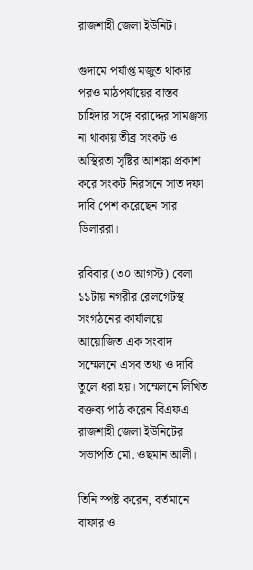রাজশাহী জেলা ইউনিট।

গুদামে পর্যাপ্ত মজুত থাকার পরও মাঠপর্যায়ের বাস্তব চাহিদার সঙ্গে বরাদ্দের সামঞ্জস্য না থাকায় তীব্র সংকট ও অস্থিরতা সৃষ্টির আশঙ্কা প্রকাশ করে সংকট নিরসনে সাত দফা দাবি পেশ করেছেন সার ডিলাররা।

রবিবার (৩০ আগস্ট) বেলা ১১টায় নগরীর রেলগেটস্থ সংগঠনের কার্যালয়ে আয়োজিত এক সংবাদ সম্মেলনে এসব তথ্য ও দাবি তুলে ধরা হয়। সম্মেলনে লিখিত বক্তব্য পাঠ করেন বিএফএ রাজশাহী জেলা ইউনিটের সভাপতি মো. ওছমান আলী।

তিনি স্পষ্ট করেন, বর্তমানে বাফার ও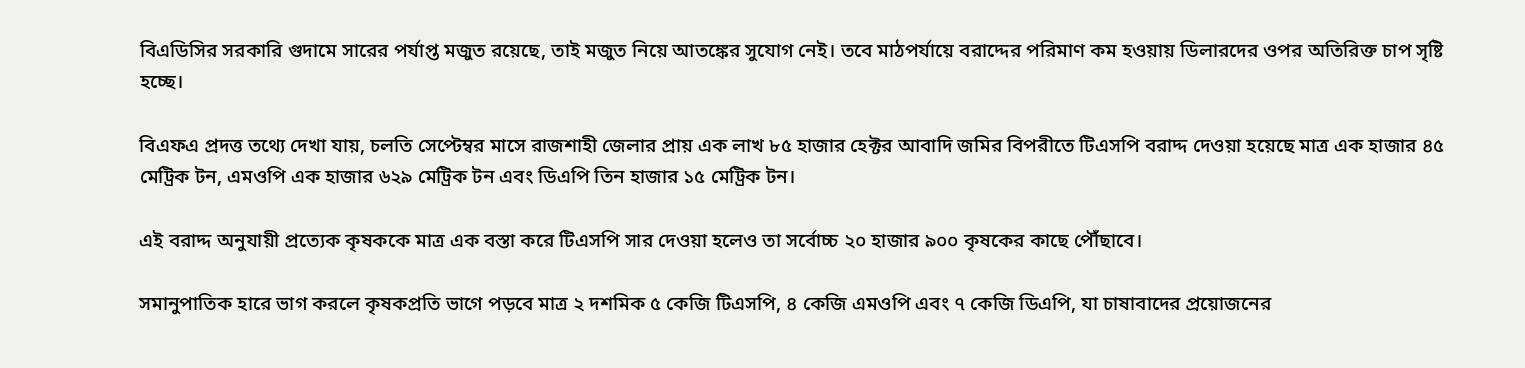বিএডিসির সরকারি গুদামে সারের পর্যাপ্ত মজুত রয়েছে, তাই মজুত নিয়ে আতঙ্কের সুযোগ নেই। তবে মাঠপর্যায়ে বরাদ্দের পরিমাণ কম হওয়ায় ডিলারদের ওপর অতিরিক্ত চাপ সৃষ্টি হচ্ছে।

বিএফএ প্রদত্ত তথ্যে দেখা যায়, চলতি সেপ্টেম্বর মাসে রাজশাহী জেলার প্রায় এক লাখ ৮৫ হাজার হেক্টর আবাদি জমির বিপরীতে টিএসপি বরাদ্দ দেওয়া হয়েছে মাত্র এক হাজার ৪৫ মেট্রিক টন, এমওপি এক হাজার ৬২৯ মেট্রিক টন এবং ডিএপি তিন হাজার ১৫ মেট্রিক টন।

এই বরাদ্দ অনুযায়ী প্রত্যেক কৃষককে মাত্র এক বস্তা করে টিএসপি সার দেওয়া হলেও তা সর্বোচ্চ ২০ হাজার ৯০০ কৃষকের কাছে পৌঁছাবে।

সমানুপাতিক হারে ভাগ করলে কৃষকপ্রতি ভাগে পড়বে মাত্র ২ দশমিক ৫ কেজি টিএসপি, ৪ কেজি এমওপি এবং ৭ কেজি ডিএপি, যা চাষাবাদের প্রয়োজনের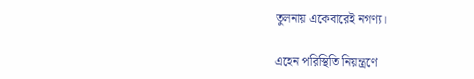তুলনায় একেবারেই নগণ্য।

এহেন পরিস্থিতি নিয়ন্ত্রণে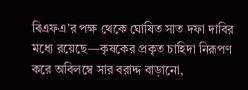বিএফএ’র পক্ষ থেকে ঘোষিত সাত দফা দাবির মধ্যে রয়েছে—কৃষকের প্রকৃত চাহিদা নিরূপণ করে অবিলম্বে সার বরাদ্দ বাড়ানো,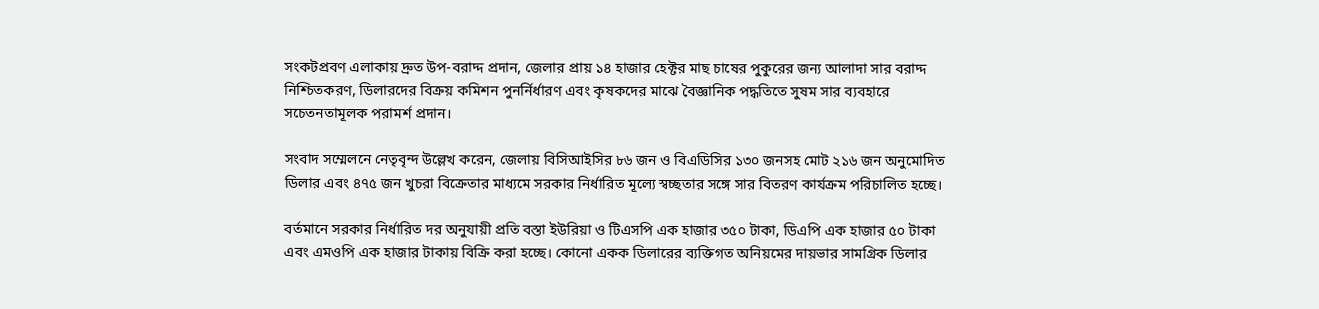সংকটপ্রবণ এলাকায় দ্রুত উপ-বরাদ্দ প্রদান, জেলার প্রায় ১৪ হাজার হেক্টর মাছ চাষের পুকুরের জন্য আলাদা সার বরাদ্দ নিশ্চিতকরণ, ডিলারদের বিক্রয় কমিশন পুনর্নির্ধারণ এবং কৃষকদের মাঝে বৈজ্ঞানিক পদ্ধতিতে সুষম সার ব্যবহারে সচেতনতামূলক পরামর্শ প্রদান।

সংবাদ সম্মেলনে নেতৃবৃন্দ উল্লেখ করেন, জেলায় বিসিআইসির ৮৬ জন ও বিএডিসির ১৩০ জনসহ মোট ২১৬ জন অনুমোদিত ডিলার এবং ৪৭৫ জন খুচরা বিক্রেতার মাধ্যমে সরকার নির্ধারিত মূল্যে স্বচ্ছতার সঙ্গে সার বিতরণ কার্যক্রম পরিচালিত হচ্ছে।

বর্তমানে সরকার নির্ধারিত দর অনুযায়ী প্রতি বস্তা ইউরিয়া ও টিএসপি এক হাজার ৩৫০ টাকা, ডিএপি এক হাজার ৫০ টাকা এবং এমওপি এক হাজার টাকায় বিক্রি করা হচ্ছে। কোনো একক ডিলারের ব্যক্তিগত অনিয়মের দায়ভার সামগ্রিক ডিলার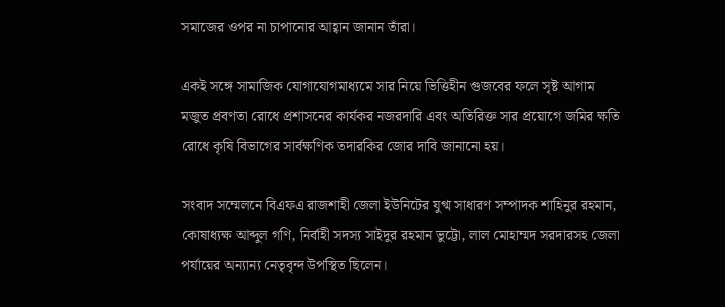সমাজের ওপর না চাপানোর আহ্বান জানান তাঁরা।

একই সঙ্গে সামাজিক যোগাযোগমাধ্যমে সার নিয়ে ভিত্তিহীন গুজবের ফলে সৃষ্ট আগাম মজুত প্রবণতা রোধে প্রশাসনের কার্যকর নজরদারি এবং অতিরিক্ত সার প্রয়োগে জমির ক্ষতি রোধে কৃষি বিভাগের সার্বক্ষণিক তদারকির জোর দাবি জানানো হয়।

সংবাদ সম্মেলনে বিএফএ রাজশাহী জেলা ইউনিটের যুগ্ম সাধারণ সম্পাদক শাহিনুর রহমান, কোষাধ্যক্ষ আব্দুল গণি, নির্বাহী সদস্য সাইদুর রহমান ভুট্টো, লাল মোহাম্মদ সরদারসহ জেলা পর্যায়ের অন্যান্য নেতৃবৃন্দ উপস্থিত ছিলেন।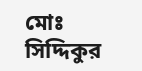মোঃ সিদ্দিকুর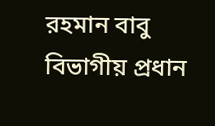রহমান বাবু
বিভাগীয় প্রধান